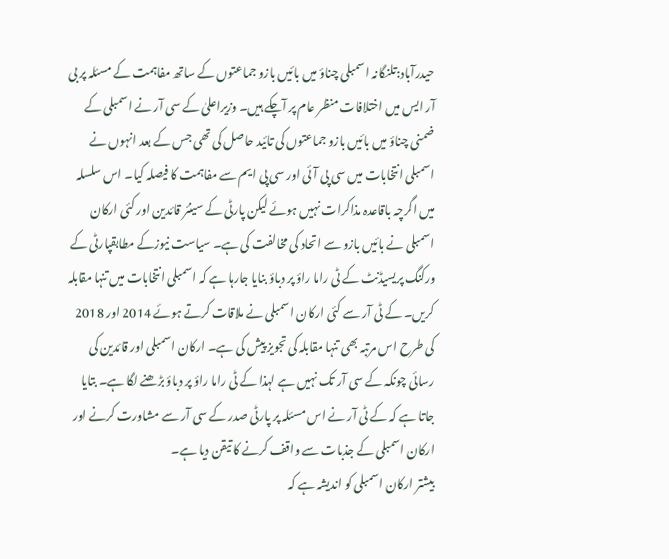حیدرآباد:تلنگانہ اسمبلی چناؤ میں بائیں بازو جماعتوں کے ساتھ مفاہمت کے مسئلہ پر بی آر ایس میں اختلافات منظر عام پر آچکے ہیں۔ وزیراعلیٰ کے سی آر نے اسمبلی کے ضمنی چناؤ میں بائیں بازو جماعتوں کی تائید حاصل کی تھی جس کے بعد انہوں نے اسمبلی انتخابات میں سی پی آئی اور سی پی ایم سے مفاہمت کا فیصلہ کیا۔ اس سلسلہ میں اگرچہ باقاعدہ مذاکرات نہیں ہوئے لیکن پارٹی کے سینئر قائدین اور کئی ارکان اسمبلی نے بائیں بازو سے اتحاد کی مخالفت کی ہے۔ سیاست نیوزکے مطابقپارٹی کے ورکنگ پریسیڈنٹ کے ٹی راما راؤ پر دباؤ بنایا جارہا ہے کہ اسمبلی انتخابات میں تنہا مقابلہ کریں۔ کے ٹی آر سے کئی ارکان اسمبلی نے ملاقات کرتے ہوئے 2014 اور 2018 کی طرح اس مرتبہ بھی تنہا مقابلہ کی تجویز پیش کی ہے۔ ارکان اسمبلی اور قائدین کی رسائی چونکہ کے سی آر تک نہیں ہے لہذا کے ٹی راما راؤ پر دباؤ بڑھنے لگا ہے۔ بتایا جاتا ہے کہ کے ٹی آر نے اس مسئلہ پر پارٹی صدر کے سی آر سے مشاورت کرنے اور ارکان اسمبلی کے جذبات سے واقف کرنے کا تیقن دیا ہے۔
بیشتر ارکان اسمبلی کو اندیشہ ہے کہ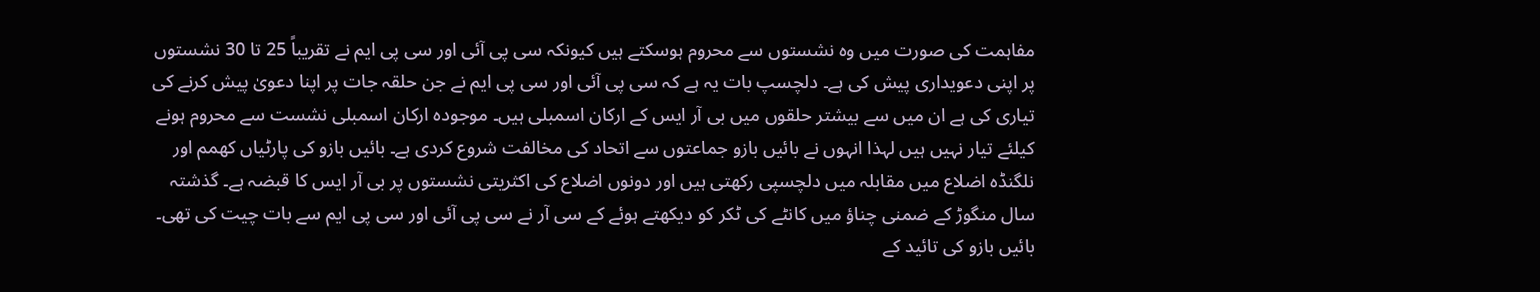مفاہمت کی صورت میں وہ نشستوں سے محروم ہوسکتے ہیں کیونکہ سی پی آئی اور سی پی ایم نے تقریباً 25 تا 30 نشستوں پر اپنی دعویداری پیش کی ہے۔ دلچسپ بات یہ ہے کہ سی پی آئی اور سی پی ایم نے جن حلقہ جات پر اپنا دعویٰ پیش کرنے کی تیاری کی ہے ان میں سے بیشتر حلقوں میں بی آر ایس کے ارکان اسمبلی ہیں۔ موجودہ ارکان اسمبلی نشست سے محروم ہونے کیلئے تیار نہیں ہیں لہذا انہوں نے بائیں بازو جماعتوں سے اتحاد کی مخالفت شروع کردی ہے۔ بائیں بازو کی پارٹیاں کھمم اور نلگنڈہ اضلاع میں مقابلہ میں دلچسپی رکھتی ہیں اور دونوں اضلاع کی اکثریتی نشستوں پر بی آر ایس کا قبضہ ہے۔ گذشتہ سال منگوڑ کے ضمنی چناؤ میں کانٹے کی ٹکر کو دیکھتے ہوئے کے سی آر نے سی پی آئی اور سی پی ایم سے بات چیت کی تھی۔ بائیں بازو کی تائید کے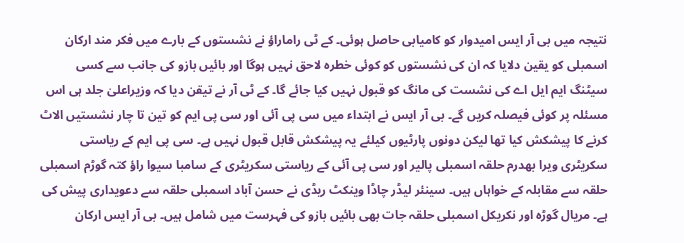نتیجہ میں بی آر ایس امیدوار کو کامیابی حاصل ہوئی۔ کے ٹی راماراؤ نے نشستوں کے بارے میں فکر مند ارکان اسمبلی کو یقین دلایا کہ ان کی نشستوں کو کوئی خطرہ لاحق نہیں ہوگا اور بائیں بازو کی جانب سے کسی سیٹنگ ایم ایل اے کی نشست کی مانگ کو قبول نہیں کیا جائے گا۔ کے ٹی آر نے تیقن دیا کہ وزیراعلیٰ جلد ہی اس مسئلہ پر کوئی فیصلہ کریں گے۔ بی آر ایس نے ابتداء میں سی پی آئی اور سی پی ایم کو تین تا چار نشستیں الاٹ کرنے کا پیشکش کیا تھا لیکن دونوں پارٹیوں کیلئے یہ پیشکش قابل قبول نہیں ہے۔ سی پی ایم کے ریاستی سکریٹری ویرا بھدرم حلقہ اسمبلی پالیر اور سی پی آئی کے ریاستی سکریٹری کے سامبا سیوا راؤ کتہ گوڑم اسمبلی حلقہ سے مقابلہ کے خواہاں ہیں۔ سینئر لیڈر چاڈا وینکٹ ریڈی نے حسن آباد اسمبلی حلقہ سے دعویداری پیش کی ہے۔ مریال گوڑہ اور نکریکل اسمبلی حلقہ جات بھی بائیں بازو کی فہرست میں شامل ہیں۔ بی آر ایس ارکان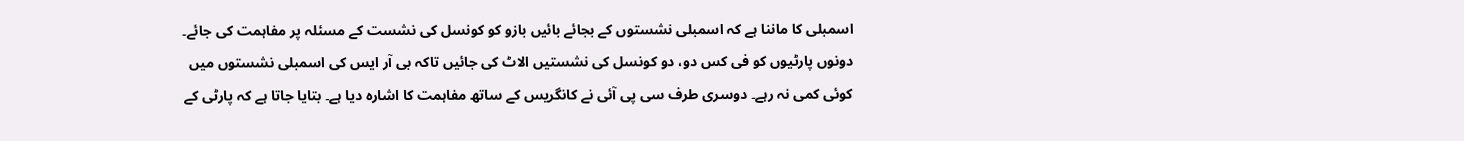اسمبلی کا ماننا ہے کہ اسمبلی نشستوں کے بجائے بائیں بازو کو کونسل کی نشست کے مسئلہ پر مفاہمت کی جائے۔ دونوں پارٹیوں کو فی کس دو، دو کونسل کی نشستیں الاٹ کی جائیں تاکہ بی آر ایس کی اسمبلی نشستوں میں کوئی کمی نہ رہے۔ دوسری طرف سی پی آئی نے کانگریس کے ساتھ مفاہمت کا اشارہ دیا ہے۔ بتایا جاتا ہے کہ پارٹی کے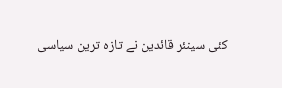کئی سینئر قائدین نے تازہ ترین سیاسی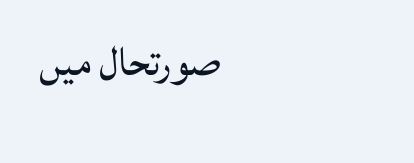صورتحال میں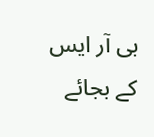بی آر ایس کے بجائے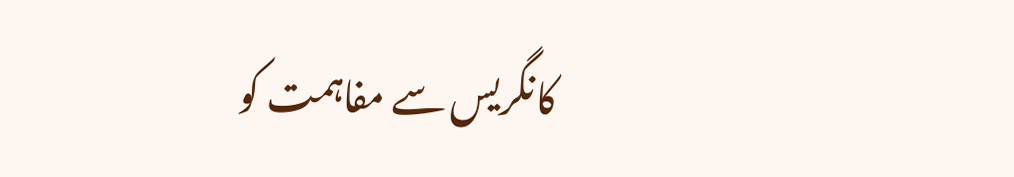کانگریس سے مفاہمت کو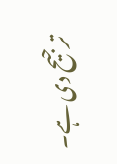ترجیح دی ہے۔